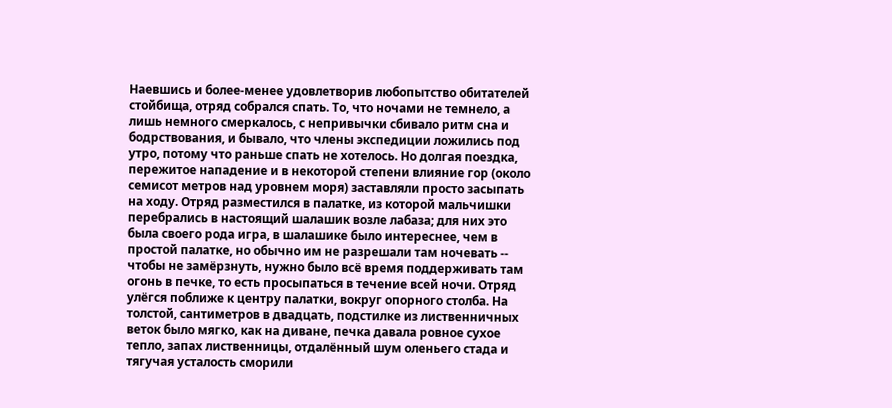Наевшись и более-менее удовлетворив любопытство обитателей стойбища, отряд собрался спать. То, что ночами не темнело, а лишь немного смеркалось, с непривычки сбивало ритм сна и бодрствования, и бывало, что члены экспедиции ложились под утро, потому что раньше спать не хотелось. Но долгая поездка, пережитое нападение и в некоторой степени влияние гор (около семисот метров над уровнем моря) заставляли просто засыпать на ходу. Отряд разместился в палатке, из которой мальчишки перебрались в настоящий шалашик возле лабаза; для них это была своего рода игра, в шалашике было интереснее, чем в простой палатке, но обычно им не разрешали там ночевать -- чтобы не замёрзнуть, нужно было всё время поддерживать там огонь в печке, то есть просыпаться в течение всей ночи. Отряд улёгся поближе к центру палатки, вокруг опорного столба. На толстой, сантиметров в двадцать, подстилке из лиственничных веток было мягко, как на диване, печка давала ровное сухое тепло, запах лиственницы, отдалённый шум оленьего стада и тягучая усталость сморили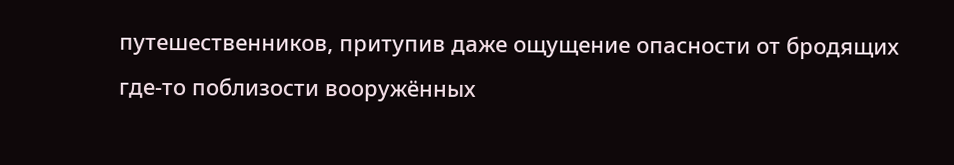путешественников, притупив даже ощущение опасности от бродящих где-то поблизости вооружённых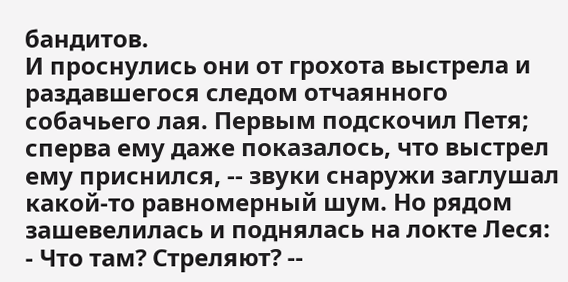бандитов.
И проснулись они от грохота выстрела и раздавшегося следом отчаянного собачьего лая. Первым подскочил Петя; сперва ему даже показалось, что выстрел ему приснился, -- звуки снаружи заглушал какой-то равномерный шум. Но рядом зашевелилась и поднялась на локте Леся:
- Что там? Стреляют? --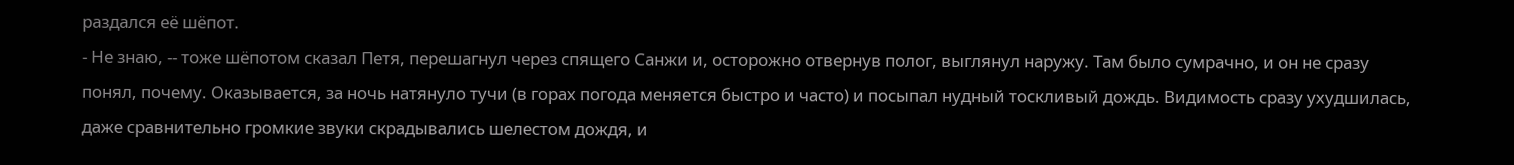раздался её шёпот.
- Не знаю, -- тоже шёпотом сказал Петя, перешагнул через спящего Санжи и, осторожно отвернув полог, выглянул наружу. Там было сумрачно, и он не сразу понял, почему. Оказывается, за ночь натянуло тучи (в горах погода меняется быстро и часто) и посыпал нудный тоскливый дождь. Видимость сразу ухудшилась, даже сравнительно громкие звуки скрадывались шелестом дождя, и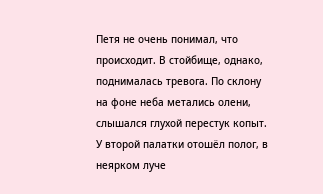Петя не очень понимал, что происходит. В стойбище, однако, поднималась тревога. По склону на фоне неба метались олени, слышался глухой перестук копыт. У второй палатки отошёл полог, в неярком луче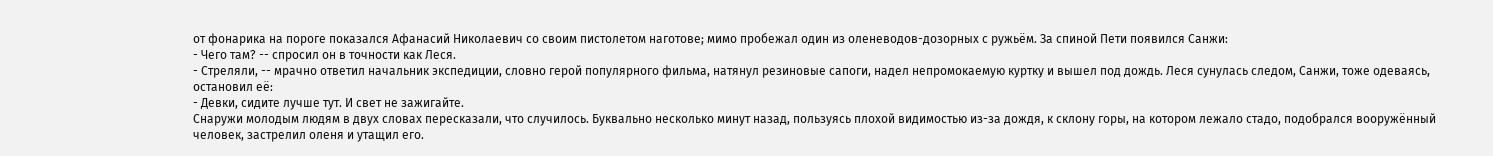от фонарика на пороге показался Афанасий Николаевич со своим пистолетом наготове; мимо пробежал один из оленеводов-дозорных с ружьём. За спиной Пети появился Санжи:
- Чего там? -- спросил он в точности как Леся.
- Стреляли, -- мрачно ответил начальник экспедиции, словно герой популярного фильма, натянул резиновые сапоги, надел непромокаемую куртку и вышел под дождь. Леся сунулась следом, Санжи, тоже одеваясь, остановил её:
- Девки, сидите лучше тут. И свет не зажигайте.
Снаружи молодым людям в двух словах пересказали, что случилось. Буквально несколько минут назад, пользуясь плохой видимостью из-за дождя, к склону горы, на котором лежало стадо, подобрался вооружённый человек, застрелил оленя и утащил его.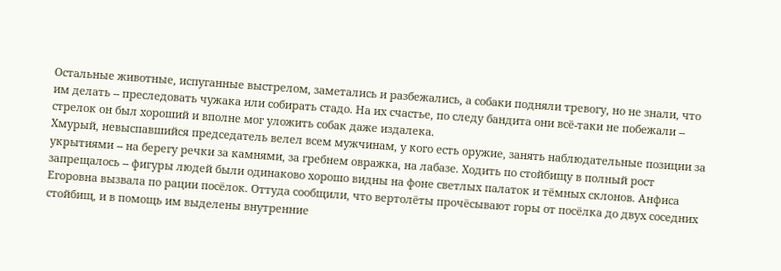Остальные животные, испуганные выстрелом, заметались и разбежались, а собаки подняли тревогу, но не знали, что им делать -- преследовать чужака или собирать стадо. На их счастье, по следу бандита они всё-таки не побежали -- стрелок он был хороший и вполне мог уложить собак даже издалека.
Хмурый, невыспавшийся председатель велел всем мужчинам, у кого есть оружие, занять наблюдательные позиции за укрытиями -- на берегу речки за камнями, за гребнем овражка, на лабазе. Ходить по стойбищу в полный рост запрещалось -- фигуры людей были одинаково хорошо видны на фоне светлых палаток и тёмных склонов. Анфиса Егоровна вызвала по рации посёлок. Оттуда сообщили, что вертолёты прочёсывают горы от посёлка до двух соседних стойбищ, и в помощь им выделены внутренние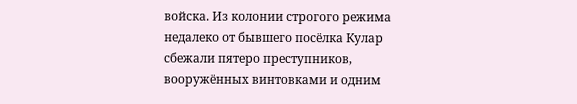войска. Из колонии строгого режима недалеко от бывшего посёлка Кулар сбежали пятеро преступников, вооружённых винтовками и одним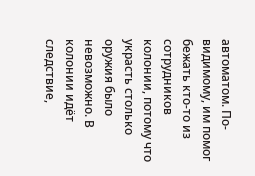автоматом. По-видимому, им помог бежать кто-то из сотрудников колонии, потому что украсть столько оружия было невозможно. В колонии идёт следствие,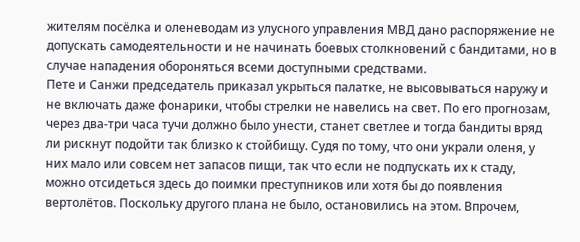жителям посёлка и оленеводам из улусного управления МВД дано распоряжение не допускать самодеятельности и не начинать боевых столкновений с бандитами, но в случае нападения обороняться всеми доступными средствами.
Пете и Санжи председатель приказал укрыться палатке, не высовываться наружу и не включать даже фонарики, чтобы стрелки не навелись на свет. По его прогнозам, через два-три часа тучи должно было унести, станет светлее и тогда бандиты вряд ли рискнут подойти так близко к стойбищу. Судя по тому, что они украли оленя, у них мало или совсем нет запасов пищи, так что если не подпускать их к стаду, можно отсидеться здесь до поимки преступников или хотя бы до появления вертолётов. Поскольку другого плана не было, остановились на этом. Впрочем,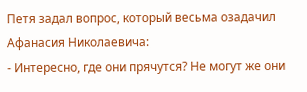Петя задал вопрос, который весьма озадачил Афанасия Николаевича:
- Интересно, где они прячутся? Не могут же они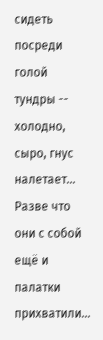сидеть посреди голой тундры -- холодно, сыро, гнус налетает... Разве что они с собой ещё и палатки прихватили...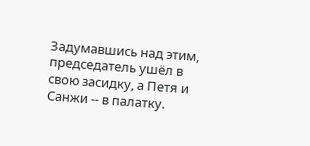Задумавшись над этим, председатель ушёл в свою засидку, а Петя и Санжи -- в палатку.